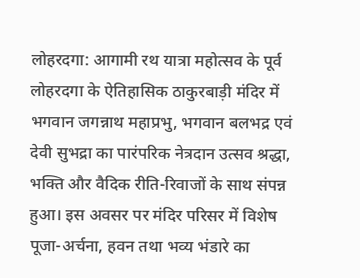लोहरदगा: आगामी रथ यात्रा महोत्सव के पूर्व लोहरदगा के ऐतिहासिक ठाकुरबाड़ी मंदिर में भगवान जगन्नाथ महाप्रभु, भगवान बलभद्र एवं देवी सुभद्रा का पारंपरिक नेत्रदान उत्सव श्रद्धा, भक्ति और वैदिक रीति-रिवाजों के साथ संपन्न हुआ। इस अवसर पर मंदिर परिसर में विशेष पूजा-अर्चना, हवन तथा भव्य भंडारे का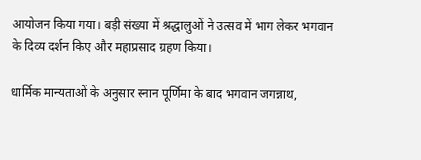आयोजन किया गया। बड़ी संख्या में श्रद्धालुओं ने उत्सव में भाग लेकर भगवान के दिव्य दर्शन किए और महाप्रसाद ग्रहण किया।

धार्मिक मान्यताओं के अनुसार स्नान पूर्णिमा के बाद भगवान जगन्नाथ,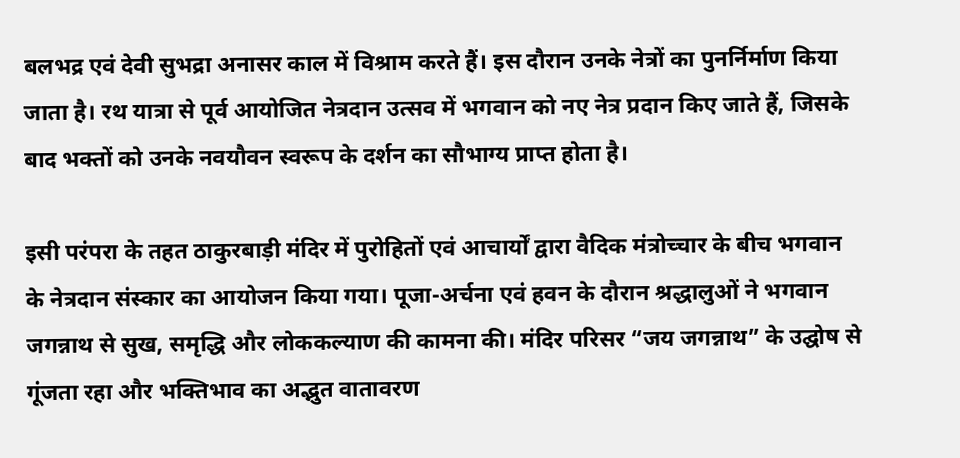बलभद्र एवं देवी सुभद्रा अनासर काल में विश्राम करते हैं। इस दौरान उनके नेत्रों का पुनर्निर्माण किया जाता है। रथ यात्रा से पूर्व आयोजित नेत्रदान उत्सव में भगवान को नए नेत्र प्रदान किए जाते हैं, जिसके बाद भक्तों को उनके नवयौवन स्वरूप के दर्शन का सौभाग्य प्राप्त होता है।

इसी परंपरा के तहत ठाकुरबाड़ी मंदिर में पुरोहितों एवं आचार्यों द्वारा वैदिक मंत्रोच्चार के बीच भगवान के नेत्रदान संस्कार का आयोजन किया गया। पूजा-अर्चना एवं हवन के दौरान श्रद्धालुओं ने भगवान जगन्नाथ से सुख, समृद्धि और लोककल्याण की कामना की। मंदिर परिसर “जय जगन्नाथ” के उद्घोष से गूंजता रहा और भक्तिभाव का अद्भुत वातावरण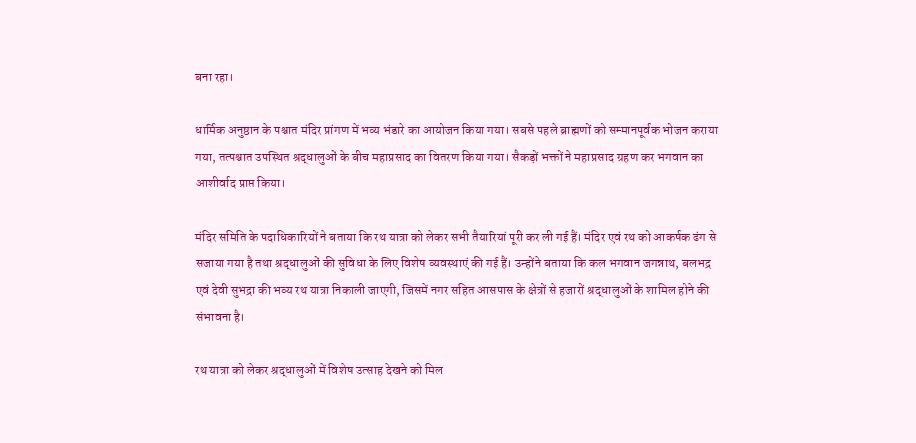बना रहा।

धार्मिक अनुष्ठान के पश्चात मंदिर प्रांगण में भव्य भंडारे का आयोजन किया गया। सबसे पहले ब्राह्मणों को सम्मानपूर्वक भोजन कराया गया, तत्पश्चात उपस्थित श्रद्धालुओं के बीच महाप्रसाद का वितरण किया गया। सैकड़ों भक्तों ने महाप्रसाद ग्रहण कर भगवान का आशीर्वाद प्राप्त किया।

मंदिर समिति के पदाधिकारियों ने बताया कि रथ यात्रा को लेकर सभी तैयारियां पूरी कर ली गई हैं। मंदिर एवं रथ को आकर्षक ढंग से सजाया गया है तथा श्रद्धालुओं की सुविधा के लिए विशेष व्यवस्थाएं की गई हैं। उन्होंने बताया कि कल भगवान जगन्नाथ, बलभद्र एवं देवी सुभद्रा की भव्य रथ यात्रा निकाली जाएगी, जिसमें नगर सहित आसपास के क्षेत्रों से हजारों श्रद्धालुओं के शामिल होने की संभावना है।

रथ यात्रा को लेकर श्रद्धालुओं में विशेष उत्साह देखने को मिल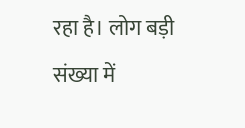रहा है। लोग बड़ी संख्या में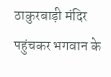ठाकुरबाड़ी मंदिर पहुंचकर भगवान के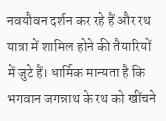नवयौवन दर्शन कर रहे हैं और रथ यात्रा में शामिल होने की तैयारियों में जुटे हैं। धार्मिक मान्यता है कि भगवान जगन्नाथ के रथ को खींचने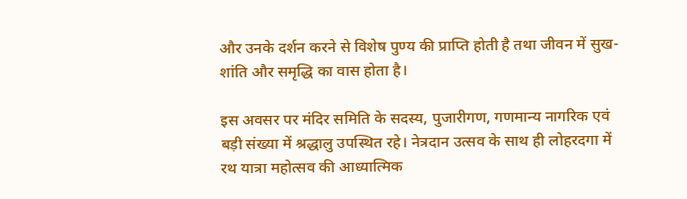और उनके दर्शन करने से विशेष पुण्य की प्राप्ति होती है तथा जीवन में सुख-शांति और समृद्धि का वास होता है।

इस अवसर पर मंदिर समिति के सदस्य, पुजारीगण, गणमान्य नागरिक एवं बड़ी संख्या में श्रद्धालु उपस्थित रहे। नेत्रदान उत्सव के साथ ही लोहरदगा में रथ यात्रा महोत्सव की आध्यात्मिक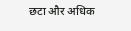छटा और अधिक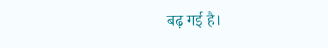बढ़ गई है।